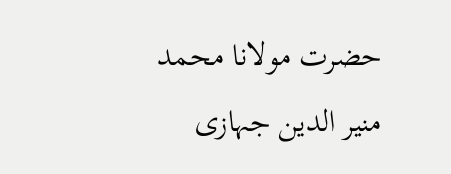حضرت مولانا محمد منیر الدین جہازی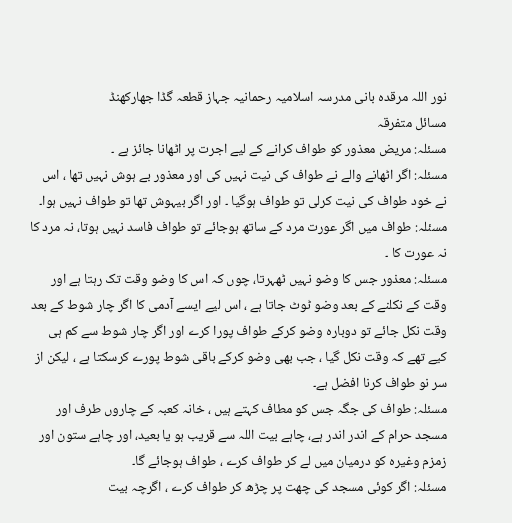نور اللہ مرقدہ بانی مدرسہ اسلامیہ رحمانیہ جہاز قطعہ گڈا جھارکھنڈ
مسائل متفرقہ
مسئلہ: مریض معذور کو طواف کرانے کے لیے اجرت پر اٹھانا جائز ہے ۔
مسئلہ: اگر اٹھانے والے نے طواف کی نیت نہیں کی اور معذور بے ہوش نہیں تھا ، اس نے خود طواف کی نیت کرلی تو طواف ہوگیا ۔ اور اگر بیہوش تھا تو طواف نہیں ہوا۔
مسئلہ: طواف میں اگر عورت مرد کے ساتھ ہوجائے تو طواف فاسد نہیں ہوتا، نہ مرد کا نہ عورت کا ۔
مسئلہ: معذور جس کا وضو نہیں ٹھہرتا، چوں کہ اس کا وضو وقت تک رہتا ہے اور وقت کے نکلنے کے بعد وضو ٹوٹ جاتا ہے ، اس لیے ایسے آدمی کا اگر چار شوط کے بعد وقت نکل جائے تو دوبارہ وضو کرکے طواف پورا کرے اور اگر چار شوط سے کم ہی کیے تھے کہ وقت نکل گیا ، جب بھی وضو کرکے باقی شوط پورے کرسکتا ہے ، لیکن از سر نو طواف کرنا افضل ہے۔
مسئلہ: طواف کی جگہ جس کو مطاف کہتے ہیں ، خانہ کعبہ کے چاروں طرف اور مسجد حرام کے اندر اندر ہے، چاہے بیت اللہ سے قریب ہو یا بعید، اور چاہے ستون اور زمزم وغیرہ کو درمیان میں لے کر طواف کرے ، طواف ہوجائے گا۔
مسئلہ: اگر کوئی مسجد کی چھت پر چڑھ کر طواف کرے ، اگرچہ بیت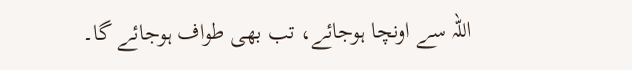اللہ سے اونچا ہوجائے، تب بھی طواف ہوجائے گا۔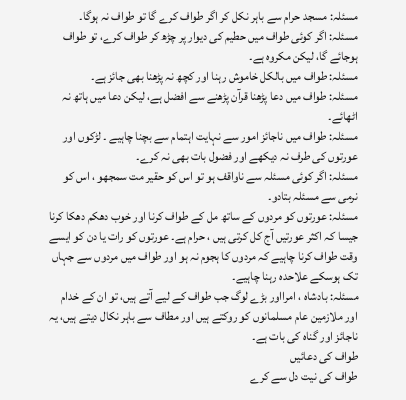مسئلہ: مسجد حرام سے باہر نکل کر اگر طواف کرے گا تو طواف نہ ہوگا۔
مسئلہ: اگر کوئی طواف میں حطیم کی دیوار پر چڑھ کر طواف کرے، تو طواف ہوجائے گا، لیکن مکروہ ہے۔
مسئلہ: طواف میں بالکل خاموش رہنا اور کچھ نہ پڑھنا بھی جائز ہے۔
مسئلہ: طواف میں دعا پڑھنا قرآن پڑھنے سے افضل ہے، لیکن دعا میں ہاتھ نہ اٹھائے۔
مسئلہ: طواف میں ناجائز امور سے نہایت اہتمام سے بچنا چاہیے ۔ لڑکوں اور عورتوں کی طرف نہ دیکھے اور فضول بات بھی نہ کرے۔
مسئلہ: اگر کوئی مسئلہ سے ناواقف ہو تو اس کو حقیر مت سمجھو ، اس کو نرمی سے مسئلہ بتادو۔
مسئلہ: عورتوں کو مردوں کے ساتھ مل کے طواف کرنا اور خوب دھکم دھکا کرنا جیسا کہ اکثر عورتیں آج کل کرتی ہیں ، حرام ہے۔ عورتوں کو رات یا دن کو ایسے وقت طواف کرنا چاہیے کہ مردوں کا ہجوم نہ ہو اور طواف میں مردوں سے جہاں تک ہوسکے علاحدہ رہنا چاہیے۔
مسئلہ: بادشاہ ، امرااور بڑے لوگ جب طواف کے لیے آتے ہیں، تو ان کے خدام اور ملازمین عام مسلمانوں کو روکتے ہیں اور مطاف سے باہر نکال دیتے ہیں، یہ ناجائز اور گناہ کی بات ہے۔
طواف کی دعائیں
طواف کی نیت دل سے کرے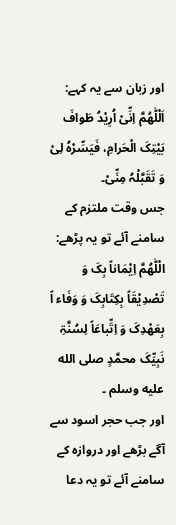اور زبان سے یہ کہے:
اَلْلّٰھُمَّ اِنِّیْ اُرِیْدُ طَوافَ بَیْتِکَ الْحَرامِ، فَیَسِّرْہُ لِیْ وَ تَقَبَّلْہُ مِنِّیْ۔
جس وقت ملتزم کے سامنے آئے تو یہ پڑھے:
الْلّٰھُمَّ اِیْمَاناً بِکَ وَ تَصْدِیْقَاً بِکِتَابِکَ وَ وَفَاء اً بِعَھْدِکَ وَ اِتِّباعَاً لِسُنَّۃِ نَبِیِّکَ محمَّدٍ صلى الله عليه وسلم ۔
اور جب حجر اسود سے آگے بڑھے اور دروازہ کے سامنے آئے تو یہ دعا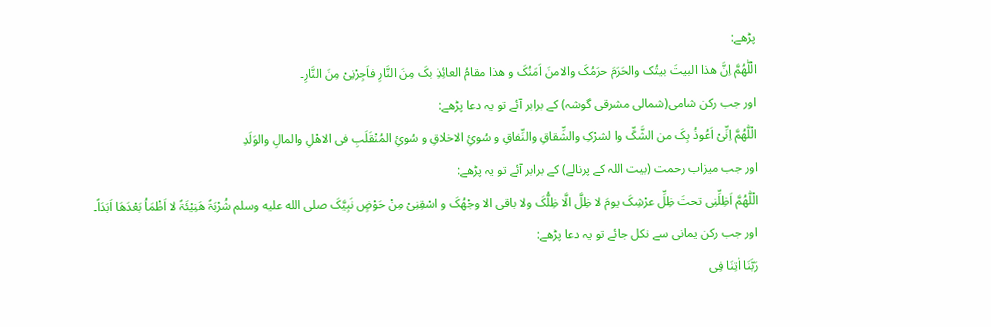پڑھے:
الْلّٰھُمَّ اِنَّ ھذا البیتَ بیتُک والحَرَمَ حرَمُکَ والامنَ اَمَنُکَ و ھذا مقامُ العائِذِ بکَ مِنَ النَّارِ فاَجِرْنِیْ مِنَ النَّارِ۔
اور جب رکن شامی(شمالی مشرقی گوشہ) کے برابر آئے تو یہ دعا پڑھے:
الْلّٰھُمَّ اِنِّیْ اَعُوذُ بِکَ من الشَّکِّ وا لشرْکِ والشِّقاقِ والنِّفاقِ و سُوئِ الاخلاقِ و سُوئِ المُنْقَلَبِ فی الاھْلِ والمالِ والوَلَدِ
اور جب میزاب رحمت (بیت اللہ کے پرنالے) کے برابر آئے تو یہ پڑھے:
الْلّٰھُمَّ اَظِلِّنِی تحتَ ظِلِّ عرْشِکَ یومَ لا ظِلَّ الَّا ظِلُّکَ ولا باقی الا وجْھُکَ و اسْقِنِیْ مِنْ حَوْضٍ نَبِیَّکَ صلى الله عليه وسلم شُرْبَۃً ھَنِیْئَۃً لا اَظْمَاُ بَعْدَھَا اَبَدَاً۔
اور جب رکن یمانی سے نکل جائے تو یہ دعا پڑھے:
رَبَّنَا اٰتِنَا فِی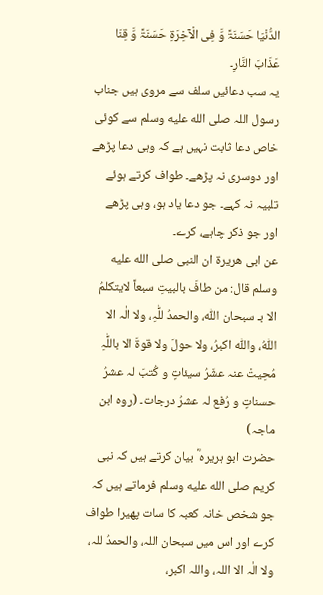الدُّنْیَا حَسَنَۃً وَّ فِی الْآخِرَۃِ حَسَنَۃً وَّ قِنَا عَذَابَ النَّارِ۔
یہ سب دعائیں سلف سے مروی ہیں جناب رسول اللہ صلى الله عليه وسلم سے کوئی خاص دعا ثابت نہیں ہے کہ وہی دعا پڑھے اور دوسری نہ پڑھے۔ طواف کرتے ہوئے تلبیہ نہ کہے۔ جو دعا یاد ہو، وہی پڑھے اور جو ذکر چاہے، کرے۔
عن ابی ھریرۃ ان النبی صلى الله عليه وسلم قال: من طافَ بالبیتِ سبعاً لایتکلمُ الا بـ سبحان اللّٰہ، والحمدُ للّٰہِ، ولا الٰہ الا اللّٰہُ، واللّٰہ اکبرُ، ولا حولَ ولا قوۃَ الا باللّٰہِ مُحِیتْ عنہ عشَرُ سیئاتٍ و کُتبَ لہ عشرُ حسناتٍ و رُفع لہ عشرُ درجات۔ (روہ ابن ماجہ)
حضرت ابو ہریرہ ؓ بیان کرتے ہیں کہ نبی کریم صلى الله عليه وسلم فرماتے ہیں کہ جو شخص خانہ کعبہ کا سات پھیرا طواف کرے اور اس میں سبحان اللہ، والحمدُ للہ، ولا الٰہ الا اللہ، واللہ اکبر،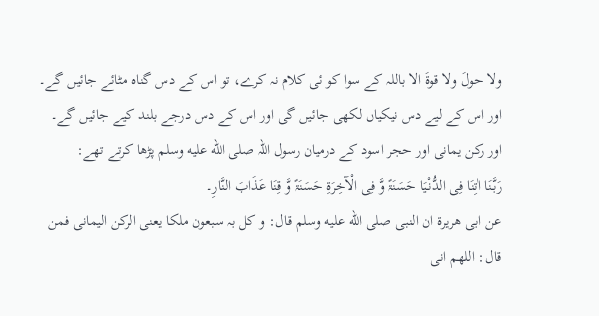ولا حولَ ولا قوۃَ الا باللہ کے سوا کو ئی کلام نہ کرے، تو اس کے دس گناہ مٹائے جائیں گے۔ اور اس کے لیے دس نیکیاں لکھی جائیں گی اور اس کے دس درجے بلند کیے جائیں گے۔
اور رکن یمانی اور حجر اسود کے درمیان رسول اللہ صلى الله عليه وسلم پڑھا کرتے تھے:
رَبَّنَا اٰتِنَا فِی الدُّنْیَا حَسَنَۃً وَّ فِی الْآخِرَۃِ حَسَنَۃً وَّ قِنَا عَذَابَ النَّارِ۔
عن ابی ھریرۃ ان النبی صلى الله عليه وسلم قال: و کل بہ سبعون ملکا یعنی الرکن الیمانی فمن قال: اللھم انی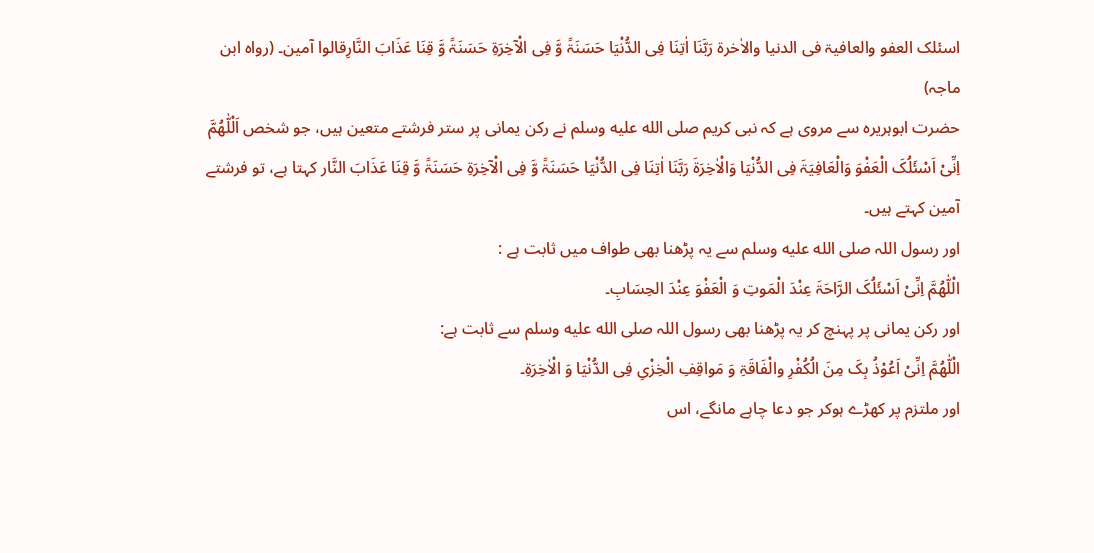اسئلک العفو والعافیۃ فی الدنیا والاٰخرۃ رَبَّنَا اٰتِنَا فِی الدُّنْیَا حَسَنَۃً وَّ فِی الْآخِرَۃِ حَسَنَۃً وَّ قِنَا عَذَابَ النَّارِقالوا آمین۔ (رواہ ابن ماجہ)
حضرت ابوہریرہ سے مروی ہے کہ نبی کریم صلى الله عليه وسلم نے رکن یمانی پر ستر فرشتے متعین ہیں، جو شخص اَلْلّٰھُمَّ اِنِّیْ اَسْئَلُکَ الْعَفْوَ وَالْعَافِیَۃَ فِی الدُّنْیَا وَالْاٰخِرَۃَ رَبَّنَا اٰتِنَا فِی الدُّنْیَا حَسَنَۃً وَّ فِی الْآخِرَۃِ حَسَنَۃً وَّ قِنَا عَذَابَ النَّار کہتا ہے، تو فرشتے آمین کہتے ہیں۔
اور رسول اللہ صلى الله عليه وسلم سے یہ پڑھنا بھی طواف میں ثابت ہے :
الْلّٰھُمَّ اِنِّیْ اَسْئَلُکَ الرَّاحَۃَ عِنْدَ الْمَوتِ وَ الْعَفْوَ عِنْدَ الحِسَابِ۔
اور رکن یمانی پر پہنچ کر یہ پڑھنا بھی رسول اللہ صلى الله عليه وسلم سے ثابت ہے:
الْلّٰھُمَّ اِنِّیْ اَعُوْذُ بِکَ مِنَ الُکُفْرِ والْفَاقَۃِ وَ مَواقِفِ الْخِزْیِ فِی الدُّنْیَا وَ الْاٰخِرَۃِ۔
اور ملتزم پر کھڑے ہوکر جو دعا چاہے مانگے، اس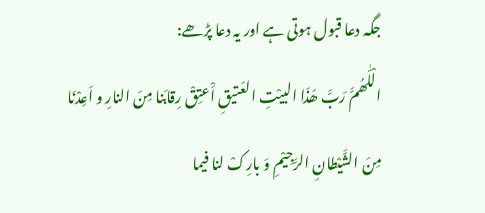جگہ دعا قبول ہوتی ہے اور یہ دعا پڑھے:
الْلّٰھُمَّ رَبَّ ھَذَا البیْتِ العَتیقِ اَْعتِقْ رِقابَنا مِنَ النارِ و اَعِدْنَا مِنَ الشَّیْطانِ الرَّجِیْمِ وَ بارِکْ لنا فیما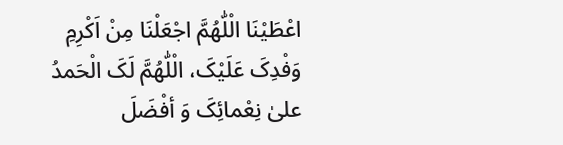اعْطَیْنَا الْلّٰھُمَّ اجْعَلْنَا مِنْ اَکْرِمِ وَفْدِکَ عَلَیْکَ، الْلّٰھُمَّ لَکَ الْحَمدُ علیٰ نِعْمائِکَ وَ أفْضَلَ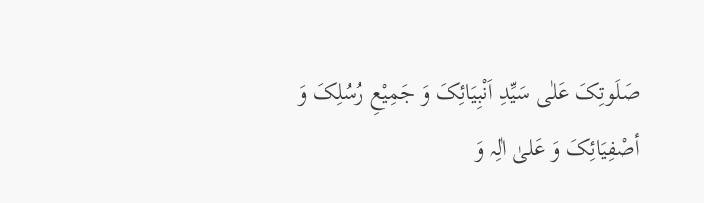صَلَوتِکَ عَلٰی سَیِّدِ اَنْبِیَائِکَ وَ جَمِیْعِ رُسُلِکَ وَ أصْفِیَائِکَ وَ عَلیٰ اٰلِہ وَ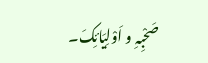صَحْبِہِ و اَوْلِیَائِکَ۔